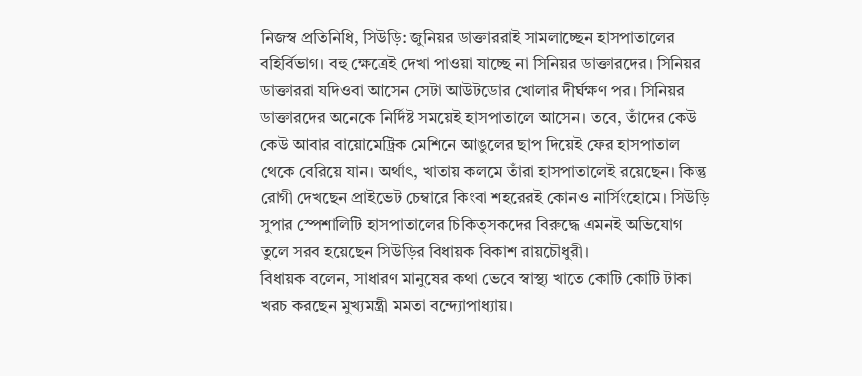নিজস্ব প্রতিনিধি, সিউড়ি: জুনিয়র ডাক্তাররাই সামলাচ্ছেন হাসপাতালের বহির্বিভাগ। বহু ক্ষেত্রেই দেখা পাওয়া যাচ্ছে না সিনিয়র ডাক্তারদের। সিনিয়র ডাক্তাররা যদিওবা আসেন সেটা আউটডোর খোলার দীর্ঘক্ষণ পর। সিনিয়র ডাক্তারদের অনেকে নির্দিষ্ট সময়েই হাসপাতালে আসেন। তবে, তাঁদের কেউ কেউ আবার বায়োমেট্রিক মেশিনে আঙুলের ছাপ দিয়েই ফের হাসপাতাল থেকে বেরিয়ে যান। অর্থাৎ, খাতায় কলমে তাঁরা হাসপাতালেই রয়েছেন। কিন্তু রোগী দেখছেন প্রাইভেট চেম্বারে কিংবা শহরেরই কোনও নার্সিংহোমে। সিউড়ি সুপার স্পেশালিটি হাসপাতালের চিকিত্সকদের বিরুদ্ধে এমনই অভিযোগ তুলে সরব হয়েছেন সিউড়ির বিধায়ক বিকাশ রায়চৌধুরী।
বিধায়ক বলেন, সাধারণ মানুষের কথা ভেবে স্বাস্থ্য খাতে কোটি কোটি টাকা খরচ করছেন মুখ্যমন্ত্রী মমতা বন্দ্যোপাধ্যায়।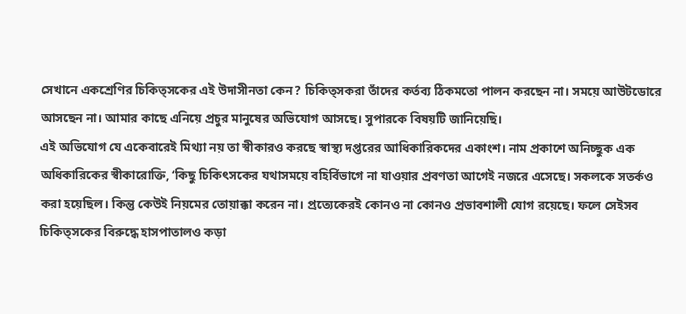সেখানে একশ্রেণির চিকিত্সকের এই উদাসীনতা কেন? চিকিত্সকরা তাঁদের কর্তব্য ঠিকমতো পালন করছেন না। সময়ে আউটডোরে আসছেন না। আমার কাছে এনিয়ে প্রচুর মানুষের অভিযোগ আসছে। সুপারকে বিষয়টি জানিয়েছি।
এই অভিযোগ যে একেবারেই মিথ্যা নয় তা স্বীকারও করছে স্বাস্থ্য দপ্তরের আধিকারিকদের একাংশ। নাম প্রকাশে অনিচ্ছুক এক অধিকারিকের স্বীকারোক্তি, ‘কিছু চিকিৎসকের যথাসময়ে বহির্বিভাগে না যাওয়ার প্রবণতা আগেই নজরে এসেছে। সকলকে সতর্কও করা হয়েছিল। কিন্তু কেউই নিয়মের তোয়াক্কা করেন না। প্রত্যেকেরই কোনও না কোনও প্রভাবশালী যোগ রয়েছে। ফলে সেইসব চিকিত্সকের বিরুদ্ধে হাসপাতালও কড়া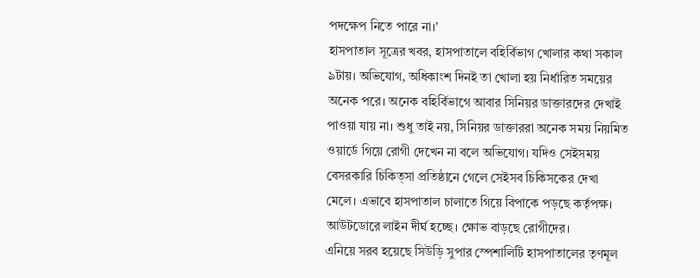পদক্ষেপ নিতে পারে না।’
হাসপাতাল সূত্রের খবর, হাসপাতালে বহির্বিভাগ খোলার কথা সকাল ৯টায়। অভিযোগ, অধিকাংশ দিনই তা খোলা হয় নির্ধারিত সময়ের অনেক পরে। অনেক বহির্বিভাগে আবার সিনিয়র ডাক্তারদের দেখাই পাওয়া যায় না। শুধু তাই নয়, সিনিয়র ডাক্তাররা অনেক সময় নিয়মিত ওয়ার্ডে গিয়ে রোগী দেখেন না বলে অভিযোগ। যদিও সেইসময় বেসরকারি চিকিত্সা প্রতিষ্ঠানে গেলে সেইসব চিকিসকের দেখা মেলে। এভাবে হাসপাতাল চালাতে গিয়ে বিপাকে পড়ছে কর্তৃপক্ষ। আউটডোরে লাইন দীর্ঘ হচ্ছে। ক্ষোভ বাড়ছে রোগীদের।
এনিয়ে সরব হয়েছে সিউড়ি সুপার স্পেশালিটি হাসপাতালের তৃণমূল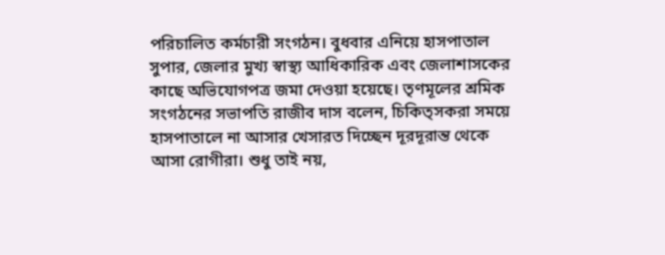পরিচালিত কর্মচারী সংগঠন। বুধবার এনিয়ে হাসপাতাল সুপার, জেলার মুখ্য স্বাস্থ্য আধিকারিক এবং জেলাশাসকের কাছে অভিযোগপত্র জমা দেওয়া হয়েছে। তৃণমূলের শ্রমিক সংগঠনের সভাপতি রাজীব দাস বলেন, চিকিত্সকরা সময়ে হাসপাতালে না আসার খেসারত দিচ্ছেন দূরদূরান্ত থেকে আসা রোগীরা। শুধু তাই নয়,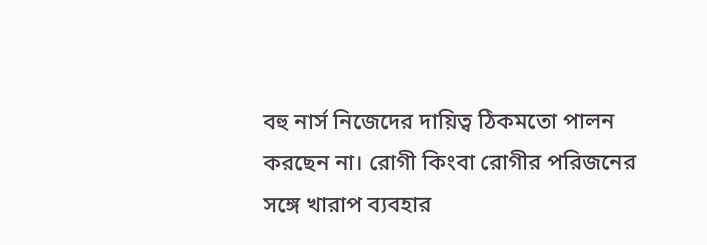বহু নার্স নিজেদের দায়িত্ব ঠিকমতো পালন করছেন না। রোগী কিংবা রোগীর পরিজনের সঙ্গে খারাপ ব্যবহার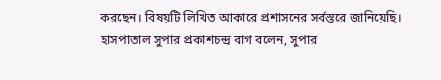করছেন। বিষয়টি লিখিত আকারে প্রশাসনের সর্বস্তরে জানিয়েছি। হাসপাতাল সুপার প্রকাশচন্দ্র বাগ বলেন, সুপার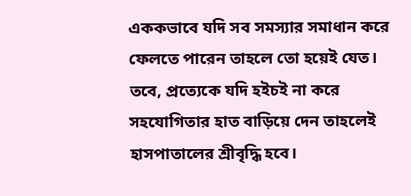এককভাবে যদি সব সমস্যার সমাধান করে ফেলতে পারেন তাহলে তো হয়েই যেত। তবে, প্রত্যেকে যদি হইচই না করে সহযোগিতার হাত বাড়িয়ে দেন তাহলেই হাসপাতালের শ্রীবৃদ্ধি হবে।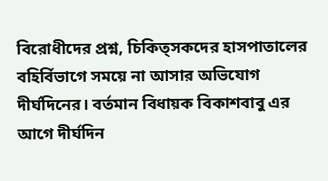বিরোধীদের প্রশ্ন, চিকিত্সকদের হাসপাতালের বহির্বিভাগে সময়ে না আসার অভিযোগ দীর্ঘদিনের। বর্তমান বিধায়ক বিকাশবাবু এর আগে দীর্ঘদিন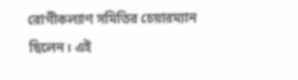রোগীকল্যাণ সমিতির চেয়ারম্যান ছিলেন। এই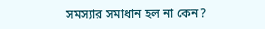সমস্যার সমাধান হল না কেন?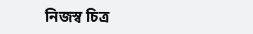নিজস্ব চিত্র